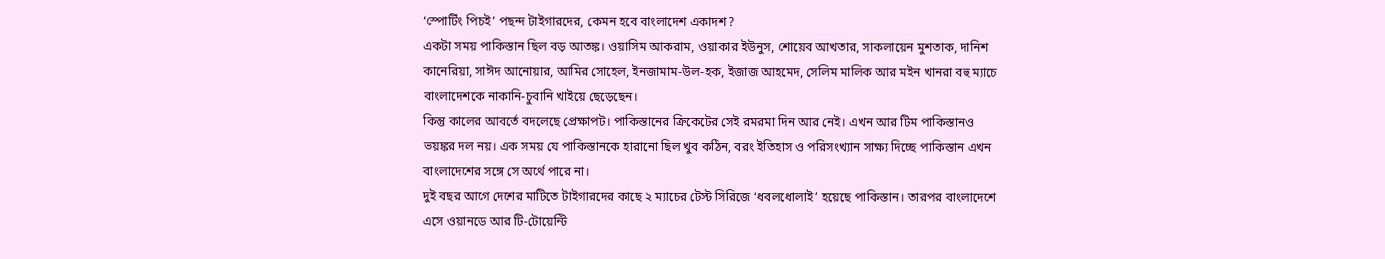‘স্পোর্টিং পিচই’ পছন্দ টাইগারদের, কেমন হবে বাংলাদেশ একাদশ?
একটা সময় পাকিস্তান ছিল বড় আতঙ্ক। ওয়াসিম আকরাম, ওয়াকার ইউনুস, শোয়েব আখতার, সাকলায়েন মুশতাক, দানিশ কানেরিয়া, সাঈদ আনোয়ার, আমির সোহেল, ইনজামাম-উল-হক, ইজাজ আহমেদ, সেলিম মালিক আর মইন খানরা বহু ম্যাচে বাংলাদেশকে নাকানি-চুবানি খাইয়ে ছেড়েছেন।
কিন্তু কালের আবর্তে বদলেছে প্রেক্ষাপট। পাকিস্তানের ক্রিকেটের সেই রমরমা দিন আর নেই। এখন আর টিম পাকিস্তানও ভয়ঙ্কর দল নয়। এক সময় যে পাকিস্তানকে হারানো ছিল খুব কঠিন, বরং ইতিহাস ও পরিসংখ্যান সাক্ষ্য দিচ্ছে পাকিস্তান এখন বাংলাদেশের সঙ্গে সে অর্থে পারে না।
দুই বছর আগে দেশের মাটিতে টাইগারদের কাছে ২ ম্যাচের টেস্ট সিরিজে ‘ধবলধোলাই’ হয়েছে পাকিস্তান। তারপর বাংলাদেশে এসে ওয়ানডে আর টি-টোয়েন্টি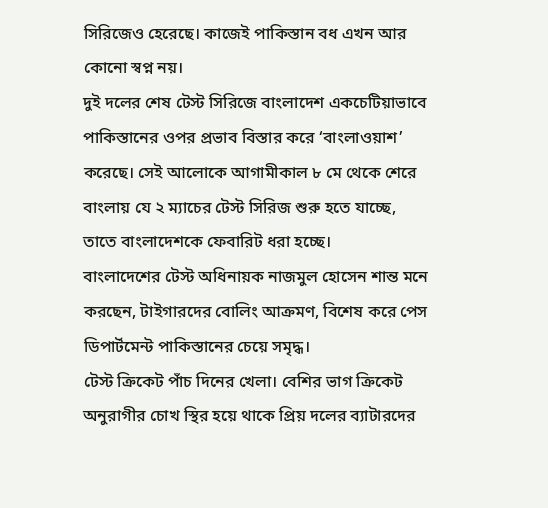সিরিজেও হেরেছে। কাজেই পাকিস্তান বধ এখন আর কোনো স্বপ্ন নয়।
দুই দলের শেষ টেস্ট সিরিজে বাংলাদেশ একচেটিয়াভাবে পাকিস্তানের ওপর প্রভাব বিস্তার করে ‘বাংলাওয়াশ’ করেছে। সেই আলোকে আগামীকাল ৮ মে থেকে শেরে বাংলায় যে ২ ম্যাচের টেস্ট সিরিজ শুরু হতে যাচ্ছে, তাতে বাংলাদেশকে ফেবারিট ধরা হচ্ছে।
বাংলাদেশের টেস্ট অধিনায়ক নাজমুল হোসেন শান্ত মনে করছেন, টাইগারদের বোলিং আক্রমণ, বিশেষ করে পেস ডিপার্টমেন্ট পাকিস্তানের চেয়ে সমৃদ্ধ।
টেস্ট ক্রিকেট পাঁচ দিনের খেলা। বেশির ভাগ ক্রিকেট অনুরাগীর চোখ স্থির হয়ে থাকে প্রিয় দলের ব্যাটারদের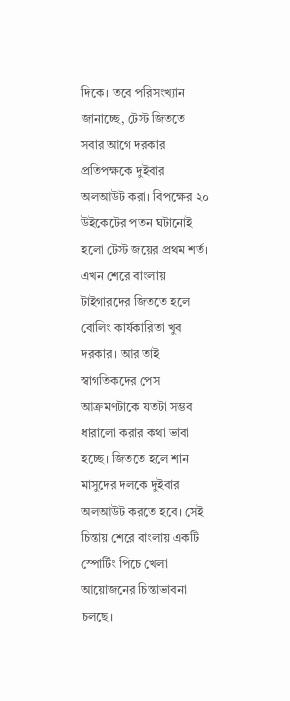দিকে। তবে পরিসংখ্যান জানাচ্ছে, টেস্ট জিততে সবার আগে দরকার প্রতিপক্ষকে দুইবার অলআউট করা। বিপক্ষের ২০ উইকেটের পতন ঘটানোই হলো টেস্ট জয়ের প্রথম শর্ত।
এখন শেরে বাংলায় টাইগারদের জিততে হলে বোলিং কার্যকারিতা খুব দরকার। আর তাই স্বাগতিকদের পেস আক্রমণটাকে যতটা সম্ভব ধারালো করার কথা ভাবা হচ্ছে। জিততে হলে শান মাসুদের দলকে দুইবার অলআউট করতে হবে। সেই চিন্তায় শেরে বাংলায় একটি স্পোর্টিং পিচে খেলা আয়োজনের চিন্তাভাবনা চলছে।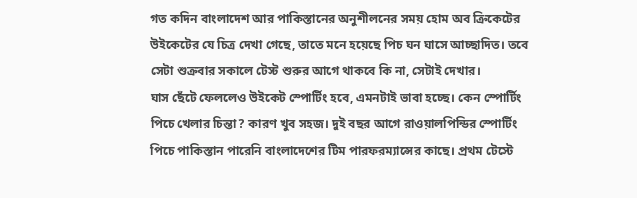গত কদিন বাংলাদেশ আর পাকিস্তানের অনুশীলনের সময় হোম অব ক্রিকেটের উইকেটের যে চিত্র দেখা গেছে, তাতে মনে হয়েছে পিচ ঘন ঘাসে আচ্ছাদিত। তবে সেটা শুক্রবার সকালে টেস্ট শুরুর আগে থাকবে কি না, সেটাই দেখার।
ঘাস ছেঁটে ফেললেও উইকেট স্পোর্টিং হবে, এমনটাই ভাবা হচ্ছে। কেন স্পোর্টিং পিচে খেলার চিন্তা? কারণ খুব সহজ। দুই বছর আগে রাওয়ালপিন্ডির স্পোর্টিং পিচে পাকিস্তান পারেনি বাংলাদেশের টিম পারফরম্যান্সের কাছে। প্রথম টেস্টে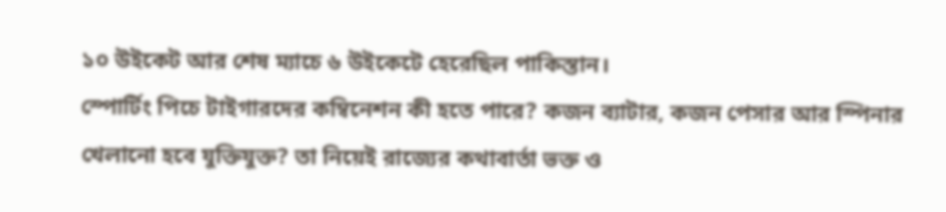১০ উইকেট আর শেষ ম্যাচে ৬ উইকেটে হেরেছিল পাকিস্তান।
স্পোর্টিং পিচে টাইগারদের কম্বিনেশন কী হতে পারে? কজন ব্যাটার, কজন পেসার আর স্পিনার খেলানো হবে যুক্তিযুক্ত? তা নিয়েই রাজ্যের কথাবার্তা ভক্ত ও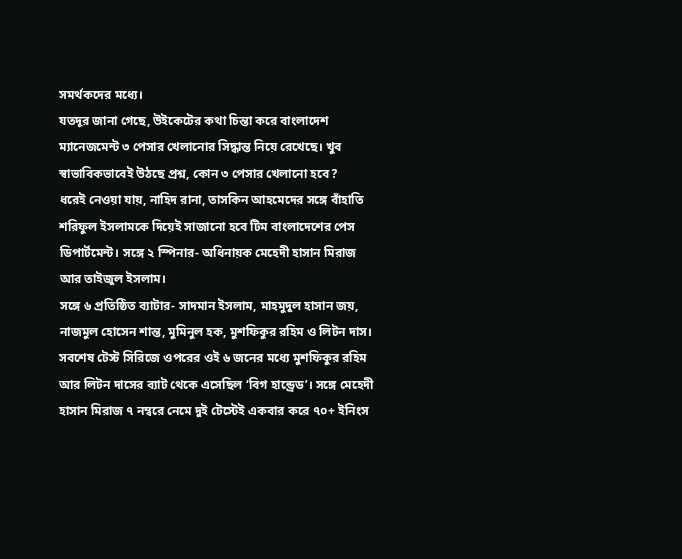সমর্থকদের মধ্যে।
যতদূর জানা গেছে, উইকেটের কথা চিন্তা করে বাংলাদেশ ম্যানেজমেন্ট ৩ পেসার খেলানোর সিদ্ধান্ত নিয়ে রেখেছে। খুব স্বাভাবিকভাবেই উঠছে প্রশ্ন, কোন ৩ পেসার খেলানো হবে?
ধরেই নেওয়া যায়, নাহিদ রানা, তাসকিন আহমেদের সঙ্গে বাঁহাতি শরিফুল ইসলামকে দিয়েই সাজানো হবে টিম বাংলাদেশের পেস ডিপার্টমেন্ট। সঙ্গে ২ স্পিনার- অধিনায়ক মেহেদী হাসান মিরাজ আর তাইজুল ইসলাম।
সঙ্গে ৬ প্রতিষ্ঠিত ব্যাটার- সাদমান ইসলাম, মাহমুদুল হাসান জয়, নাজমুল হোসেন শান্ত, মুমিনুল হক, মুশফিকুর রহিম ও লিটন দাস। সবশেষ টেস্ট সিরিজে ওপরের ওই ৬ জনের মধ্যে মুশফিকুর রহিম আর লিটন দাসের ব্যাট থেকে এসেছিল ‘বিগ হান্ড্রেড’। সঙ্গে মেহেদী হাসান মিরাজ ৭ নম্বরে নেমে দুই টেস্টেই একবার করে ৭০+ ইনিংস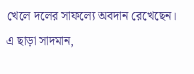খেলে দলের সাফল্যে অবদান রেখেছেন।
এ ছাড়া সাদমান,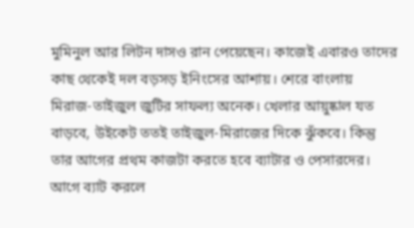মুমিনুল আর লিটন দাসও রান পেয়েছেন। কাজেই এবারও তাদের কাছ থেকেই দল বড়সড় ইনিংসের আশায়। শেরে বাংলায় মিরাজ-তাইজুল জুটির সাফল্য অনেক। খেলার আয়ুষ্কাল যত বাড়বে, উইকেট ততই তাইজুল-মিরাজের দিকে ঝুঁকবে। কিন্তু তার আগের প্রথম কাজটা করতে হবে ব্যাটার ও পেসারদের।
আগে ব্যাট করলে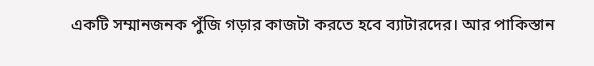একটি সম্মানজনক পুঁজি গড়ার কাজটা করতে হবে ব্যাটারদের। আর পাকিস্তান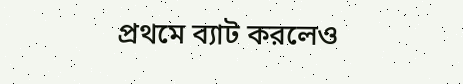প্রথমে ব্যাট করলেও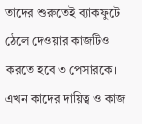তাদের শুরুতেই ব্যাকফুটে ঠেলে দেওয়ার কাজটিও করতে হবে ৩ পেসারকে। এখন কাদের দায়িত্ব ও কাজ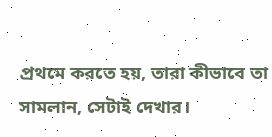প্রথমে করতে হয়, তারা কীভাবে তা সামলান, সেটাই দেখার।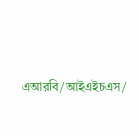এআরবি/আইএইচএস/